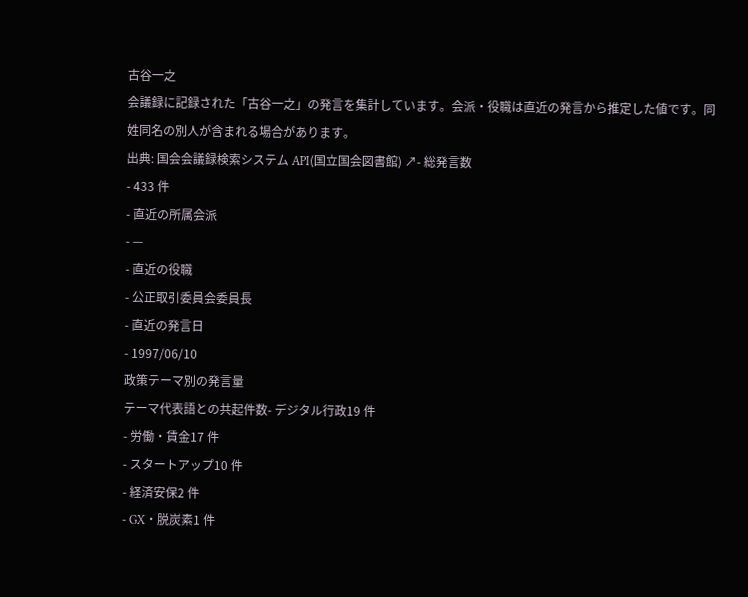古谷一之
会議録に記録された「古谷一之」の発言を集計しています。会派・役職は直近の発言から推定した値です。同姓同名の別人が含まれる場合があります。
出典: 国会会議録検索システム API(国立国会図書館) ↗- 総発言数
- 433 件
- 直近の所属会派
- —
- 直近の役職
- 公正取引委員会委員長
- 直近の発言日
- 1997/06/10
政策テーマ別の発言量
テーマ代表語との共起件数- デジタル行政19 件
- 労働・賃金17 件
- スタートアップ10 件
- 経済安保2 件
- GX・脱炭素1 件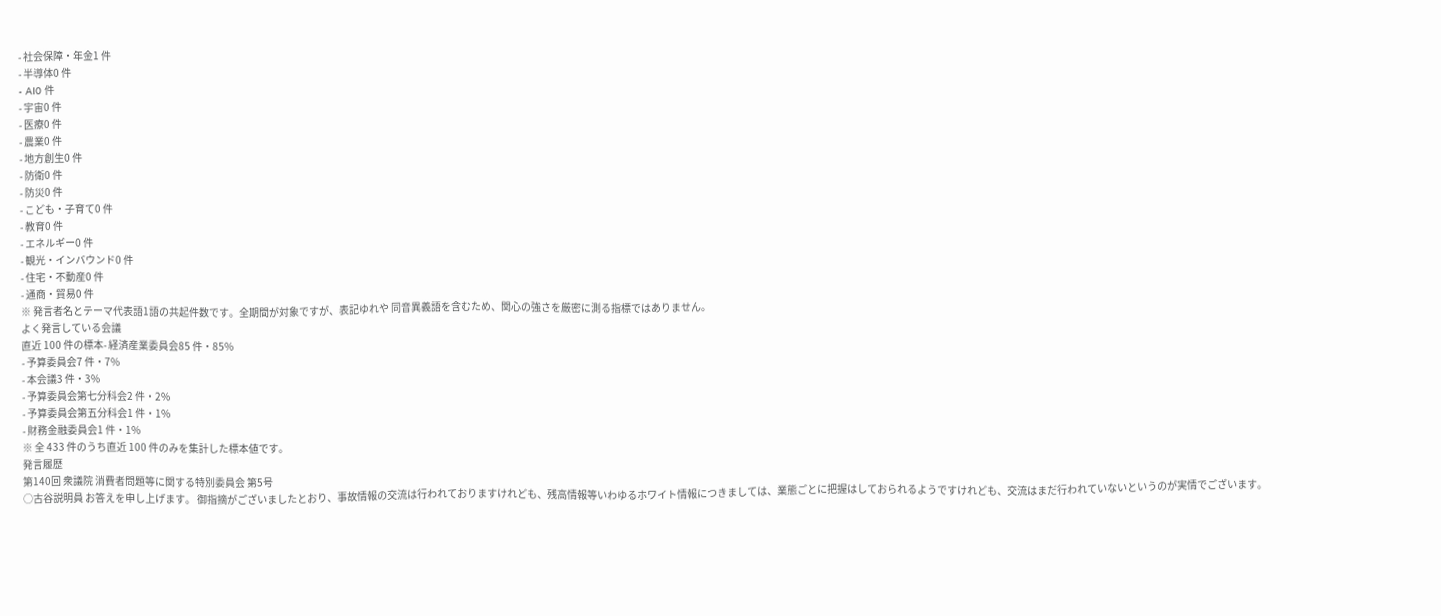- 社会保障・年金1 件
- 半導体0 件
- AI0 件
- 宇宙0 件
- 医療0 件
- 農業0 件
- 地方創生0 件
- 防衛0 件
- 防災0 件
- こども・子育て0 件
- 教育0 件
- エネルギー0 件
- 観光・インバウンド0 件
- 住宅・不動産0 件
- 通商・貿易0 件
※ 発言者名とテーマ代表語1語の共起件数です。全期間が対象ですが、表記ゆれや 同音異義語を含むため、関心の強さを厳密に測る指標ではありません。
よく発言している会議
直近 100 件の標本- 経済産業委員会85 件・85%
- 予算委員会7 件・7%
- 本会議3 件・3%
- 予算委員会第七分科会2 件・2%
- 予算委員会第五分科会1 件・1%
- 財務金融委員会1 件・1%
※ 全 433 件のうち直近 100 件のみを集計した標本値です。
発言履歴
第140回 衆議院 消費者問題等に関する特別委員会 第5号
○古谷説明員 お答えを申し上げます。 御指摘がございましたとおり、事故情報の交流は行われておりますけれども、残高情報等いわゆるホワイト情報につきましては、業態ごとに把握はしておられるようですけれども、交流はまだ行われていないというのが実情でございます。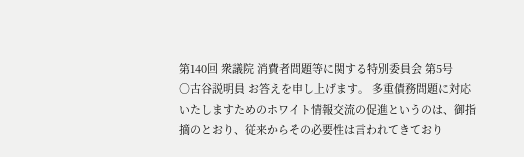第140回 衆議院 消費者問題等に関する特別委員会 第5号
○古谷説明員 お答えを申し上げます。 多重債務問題に対応いたしますためのホワイト情報交流の促進というのは、御指摘のとおり、従来からその必要性は言われてきており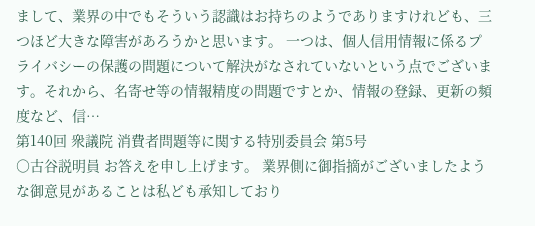まして、業界の中でもそういう認識はお持ちのようでありますけれども、三つほど大きな障害があろうかと思います。 一つは、個人信用情報に係るプライバシーの保護の問題について解決がなされていないという点でございます。それから、名寄せ等の情報精度の問題ですとか、情報の登録、更新の頻度など、信…
第140回 衆議院 消費者問題等に関する特別委員会 第5号
○古谷説明員 お答えを申し上げます。 業界側に御指摘がございましたような御意見があることは私ども承知しており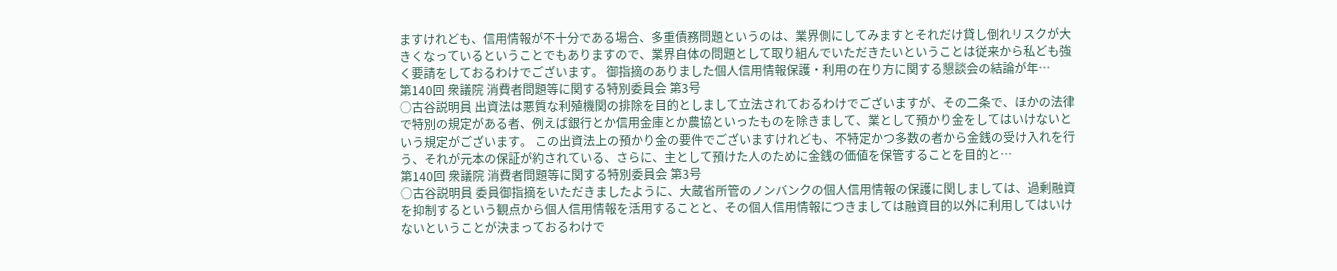ますけれども、信用情報が不十分である場合、多重債務問題というのは、業界側にしてみますとそれだけ貸し倒れリスクが大きくなっているということでもありますので、業界自体の問題として取り組んでいただきたいということは従来から私ども強く要請をしておるわけでございます。 御指摘のありました個人信用情報保護・利用の在り方に関する懇談会の結論が年…
第140回 衆議院 消費者問題等に関する特別委員会 第3号
○古谷説明員 出資法は悪質な利殖機関の排除を目的としまして立法されておるわけでございますが、その二条で、ほかの法律で特別の規定がある者、例えば銀行とか信用金庫とか農協といったものを除きまして、業として預かり金をしてはいけないという規定がございます。 この出資法上の預かり金の要件でございますけれども、不特定かつ多数の者から金銭の受け入れを行う、それが元本の保証が約されている、さらに、主として預けた人のために金銭の価値を保管することを目的と…
第140回 衆議院 消費者問題等に関する特別委員会 第3号
○古谷説明員 委員御指摘をいただきましたように、大蔵省所管のノンバンクの個人信用情報の保護に関しましては、過剰融資を抑制するという観点から個人信用情報を活用することと、その個人信用情報につきましては融資目的以外に利用してはいけないということが決まっておるわけで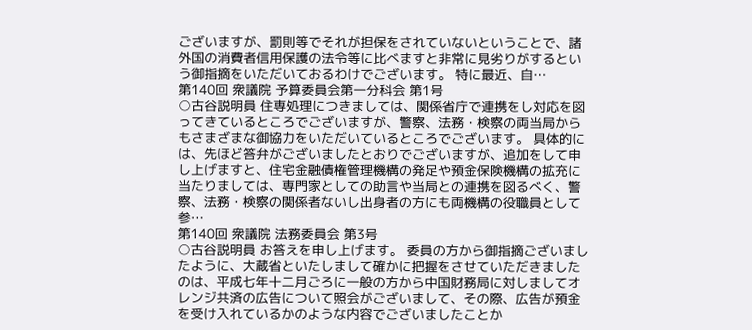ございますが、罰則等でそれが担保をされていないということで、諸外国の消費者信用保護の法令等に比べますと非常に見劣りがするという御指摘をいただいておるわけでございます。 特に最近、自…
第140回 衆議院 予算委員会第一分科会 第1号
○古谷説明員 住専処理につきましては、関係省庁で連携をし対応を図ってきているところでございますが、警察、法務・検察の両当局からもさまざまな御協力をいただいているところでございます。 具体的には、先ほど答弁がございましたとおりでございますが、追加をして申し上げますと、住宅金融債権管理機構の発足や預金保険機構の拡充に当たりましては、専門家としての助言や当局との連携を図るべく、警察、法務・検察の関係者ないし出身者の方にも両機構の役職員として参…
第140回 衆議院 法務委員会 第3号
○古谷説明員 お答えを申し上げます。 委員の方から御指摘ございましたように、大蔵省といたしまして確かに把握をさせていただきましたのは、平成七年十二月ごろに一般の方から中国財務局に対しましてオレンジ共済の広告について照会がございまして、その際、広告が預金を受け入れているかのような内容でございましたことか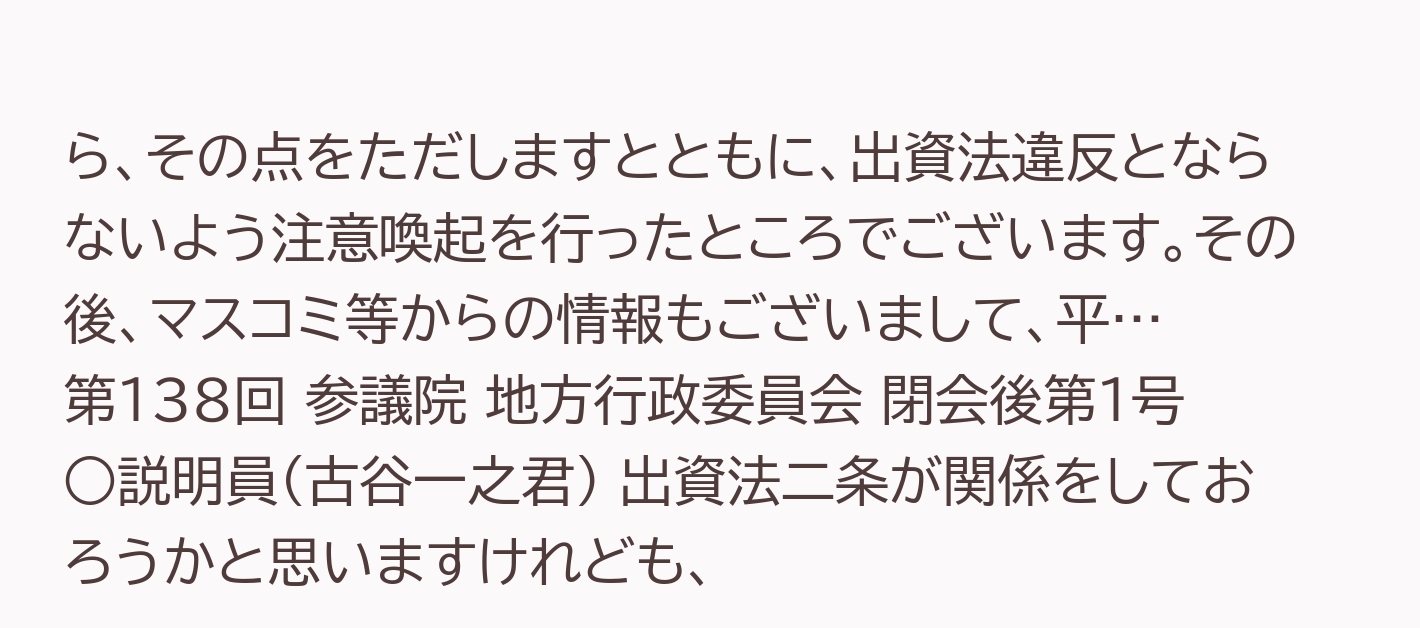ら、その点をただしますとともに、出資法違反とならないよう注意喚起を行ったところでございます。その後、マスコミ等からの情報もございまして、平…
第138回 参議院 地方行政委員会 閉会後第1号
○説明員(古谷一之君) 出資法二条が関係をしておろうかと思いますけれども、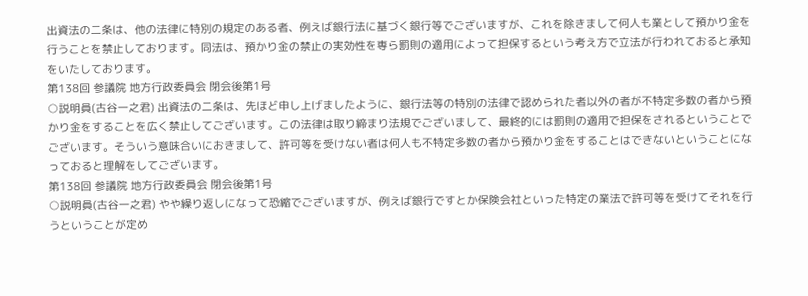出資法の二条は、他の法律に特別の規定のある者、例えば銀行法に基づく銀行等でございますが、これを除きまして何人も業として預かり金を行うことを禁止しております。同法は、預かり金の禁止の実効性を専ら罰則の適用によって担保するという考え方で立法が行われておると承知をいたしております。
第138回 参議院 地方行政委員会 閉会後第1号
○説明員(古谷一之君) 出資法の二条は、先ほど申し上げましたように、銀行法等の特別の法律で認められた者以外の者が不特定多数の者から預かり金をすることを広く禁止してございます。この法律は取り締まり法規でございまして、最終的には罰則の適用で担保をされるということでございます。そういう意味合いにおきまして、許可等を受けない者は何人も不特定多数の者から預かり金をすることはできないということになっておると理解をしてございます。
第138回 参議院 地方行政委員会 閉会後第1号
○説明員(古谷一之君) やや繰り返しになって恐縮でございますが、例えば銀行ですとか保険会社といった特定の業法で許可等を受けてそれを行うということが定め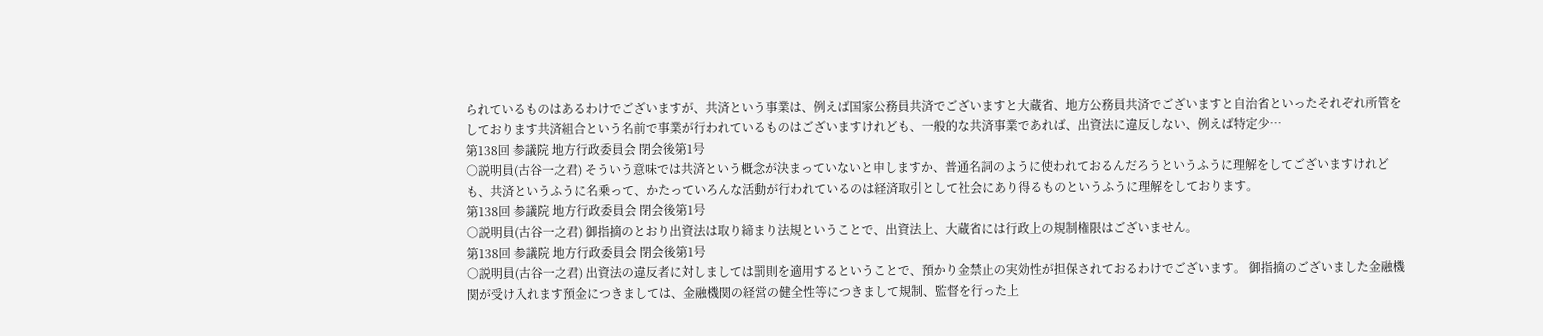られているものはあるわけでございますが、共済という事業は、例えば国家公務員共済でございますと大蔵省、地方公務員共済でございますと自治省といったそれぞれ所管をしております共済組合という名前で事業が行われているものはございますけれども、一般的な共済事業であれば、出資法に違反しない、例えば特定少…
第138回 参議院 地方行政委員会 閉会後第1号
○説明員(古谷一之君) そういう意味では共済という概念が決まっていないと申しますか、普通名詞のように使われておるんだろうというふうに理解をしてございますけれども、共済というふうに名乗って、かたっていろんな活動が行われているのは経済取引として社会にあり得るものというふうに理解をしております。
第138回 参議院 地方行政委員会 閉会後第1号
○説明員(古谷一之君) 御指摘のとおり出資法は取り締まり法規ということで、出資法上、大蔵省には行政上の規制権限はございません。
第138回 参議院 地方行政委員会 閉会後第1号
○説明員(古谷一之君) 出資法の違反者に対しましては罰則を適用するということで、預かり金禁止の実効性が担保されておるわけでございます。 御指摘のございました金融機関が受け入れます預金につきましては、金融機関の経営の健全性等につきまして規制、監督を行った上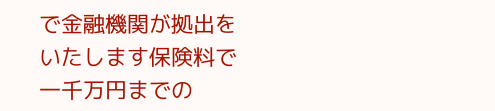で金融機関が拠出をいたします保険料で一千万円までの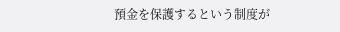預金を保護するという制度が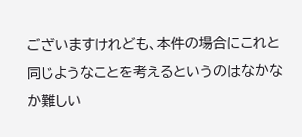ございますけれども、本件の場合にこれと同じようなことを考えるというのはなかなか難しい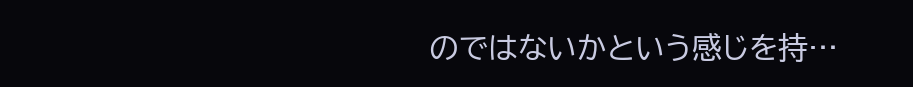のではないかという感じを持…